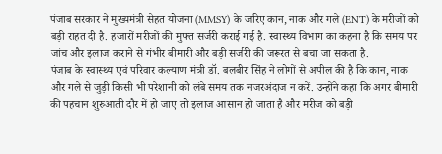पंजाब सरकार ने मुख्यमंत्री सेहत योजना (MMSY) के जरिए कान, नाक और गले (ENT) के मरीजों को बड़ी राहत दी है. हजारों मरीजों की मुफ्त सर्जरी कराई गई है. स्वास्थ्य विभाग का कहना है कि समय पर जांच और इलाज कराने से गंभीर बीमारी और बड़ी सर्जरी की जरूरत से बचा जा सकता है.
पंजाब के स्वास्थ्य एवं परिवार कल्याण मंत्री डॉ. बलबीर सिंह ने लोगों से अपील की है कि कान, नाक और गले से जुड़ी किसी भी परेशानी को लंबे समय तक नजरअंदाज न करें. उन्होंने कहा कि अगर बीमारी की पहचान शुरुआती दौर में हो जाए तो इलाज आसान हो जाता है और मरीज को बड़ी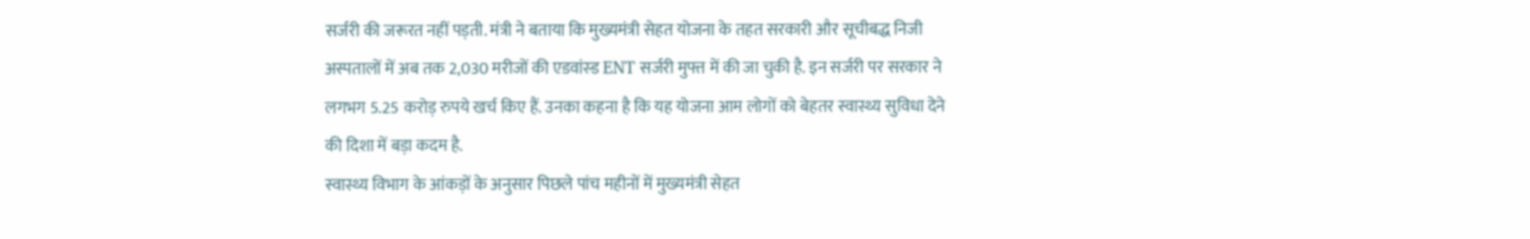सर्जरी की जरूरत नहीं पड़ती. मंत्री ने बताया कि मुख्यमंत्री सेहत योजना के तहत सरकारी और सूचीबद्ध निजी अस्पतालों में अब तक 2,030 मरीजों की एडवांस्ड ENT सर्जरी मुफ्त में की जा चुकी है. इन सर्जरी पर सरकार ने लगभग 5.25 करोड़ रुपये खर्च किए हैं. उनका कहना है कि यह योजना आम लोगों को बेहतर स्वास्थ्य सुविधा देने की दिशा में बड़ा कदम है.
स्वास्थ्य विभाग के आंकड़ों के अनुसार पिछले पांच महीनों में मुख्यमंत्री सेहत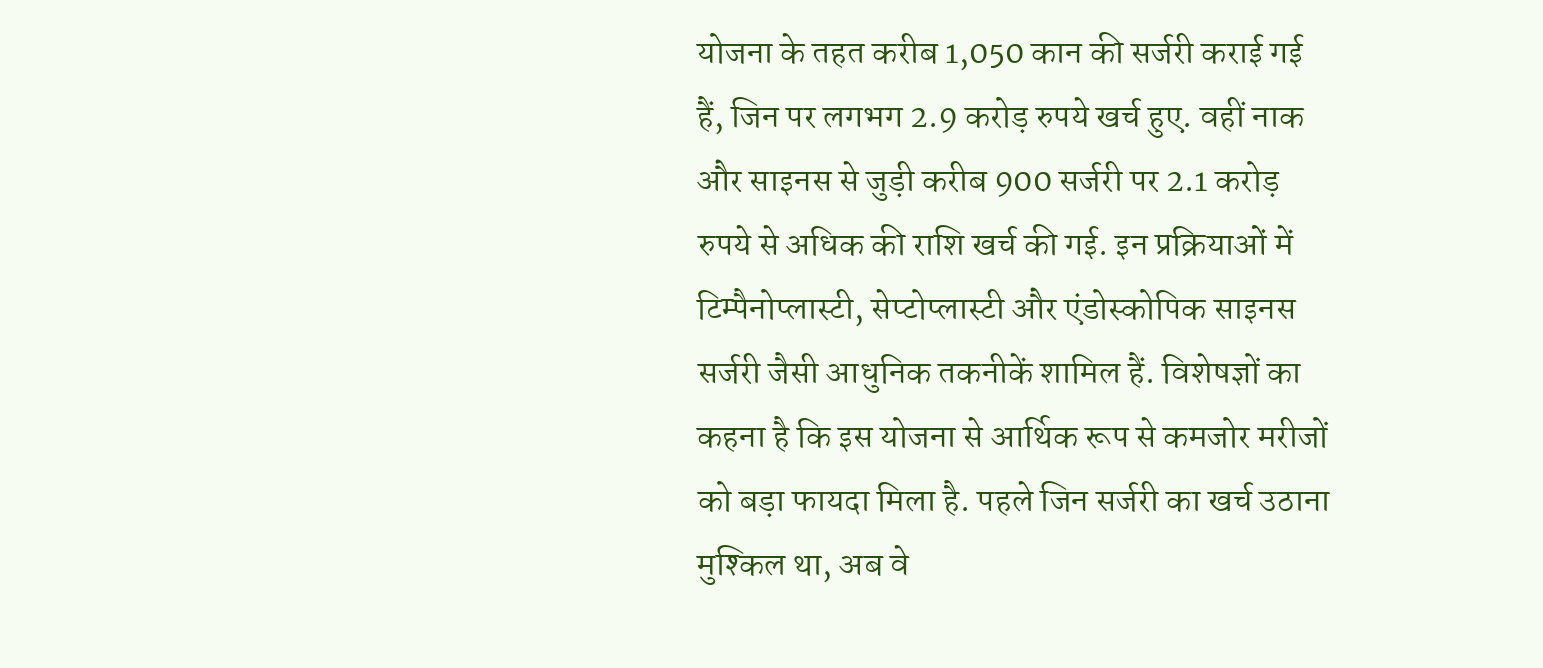योजना के तहत करीब 1,050 कान की सर्जरी कराई गई हैं, जिन पर लगभग 2.9 करोड़ रुपये खर्च हुए. वहीं नाक और साइनस से जुड़ी करीब 900 सर्जरी पर 2.1 करोड़ रुपये से अधिक की राशि खर्च की गई. इन प्रक्रियाओं में टिम्पैनोप्लास्टी, सेप्टोप्लास्टी और एंडोस्कोपिक साइनस सर्जरी जैसी आधुनिक तकनीकें शामिल हैं. विशेषज्ञों का कहना है कि इस योजना से आर्थिक रूप से कमजोर मरीजों को बड़ा फायदा मिला है. पहले जिन सर्जरी का खर्च उठाना मुश्किल था, अब वे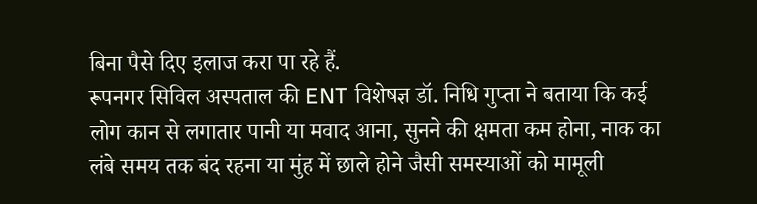बिना पैसे दिए इलाज करा पा रहे हैं.
रूपनगर सिविल अस्पताल की ENT विशेषज्ञ डॉ. निधि गुप्ता ने बताया कि कई लोग कान से लगातार पानी या मवाद आना, सुनने की क्षमता कम होना, नाक का लंबे समय तक बंद रहना या मुंह में छाले होने जैसी समस्याओं को मामूली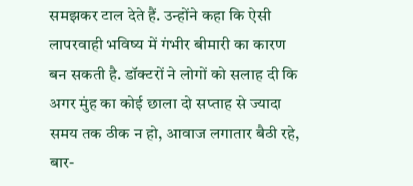समझकर टाल देते हैं. उन्होंने कहा कि ऐसी लापरवाही भविष्य में गंभीर बीमारी का कारण बन सकती है. डॉक्टरों ने लोगों को सलाह दी कि अगर मुंह का कोई छाला दो सप्ताह से ज्यादा समय तक ठीक न हो, आवाज लगातार बैठी रहे, बार-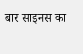बार साइनस का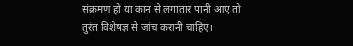संक्रमण हो या कान से लगातार पानी आए तो तुरंत विशेषज्ञ से जांच करानी चाहिए।